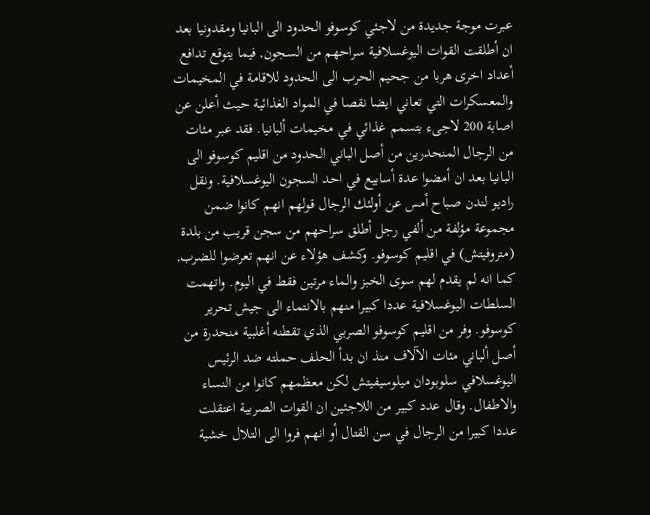عبرت موجة جديدة من لاجئي كوسوفو الحدود الى البانيا ومقدونيا بعد ان أطلقت القوات اليوغسلافية سراحهم من السجون, فيما يتوقع تدافع أعداد اخرى هربا من جحيم الحرب الى الحدود للاقامة في المخيمات والمعسكرات التي تعاني ايضا نقصا في المواد الغذائية حيث أعلن عن اصابة 200 لاجىء بتسمم غذائي في مخيمات ألبانيا. فقد عبر مئات من الرجال المنحدرين من أصل الباني الحدود من اقليم كوسوفو الى البانيا بعد ان أمضوا عدة أسابيع في احد السجون اليوغسلافية. ونقل راديو لندن صباح أمس عن أولئك الرجال قولهم انهم كانوا ضمن مجموعة مؤلفة من ألفي رجل أطلق سراحهم من سجن قريب من بلدة (متروفيتش) في اقليم كوسوفو. وكشف هؤلاء عن انهم تعرضوا للضرب, كما انه لم يقدم لهم سوى الخبز والماء مرتين فقط في اليوم. واتهمت السلطات اليوغسلافية عددا كبيرا منهم بالانتماء الى جيش تحرير كوسوفو. وفر من اقليم كوسوفو الصربي الذي تقطنه أغلبية منحدرة من أصل ألباني مئات الآلاف منذ ان بدأ الحلف حملته ضد الرئيس اليوغسلافي سلوبودان ميلوسيفيتش لكن معظمهم كانوا من النساء والاطفال. وقال عدد كبير من اللاجئين ان القوات الصربية اعتقلت عددا كبيرا من الرجال في سن القتال أو انهم فروا الى التلال خشية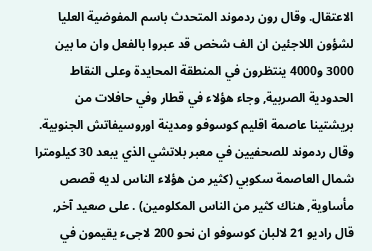الاعتقال. وقال رون ردموند المتحدث باسم المفوضية العليا لشؤون اللاجئين ان الف شخص قد عبروا بالفعل وان ما بين 3000 و4000 ينتظرون في المنطقة المحايدة وعلى النقاط الحدودية الصربية, وجاء هؤلاء في قطار وفي حافلات من بريشتينا عاصمة اقليم كوسوفو ومدينة اوروسيفاتش الجنوبية. وقال ردموند للصحفيين في معبر بلاتشي الذي يبعد 30 كيلومترا شمال العاصمة سكوبي (كثير من هؤلاء الناس لديه قصص مأساوية, هناك كثير من الناس المكلومين) . على صعيد آخر, قال راديو 21 لالبان كوسوفو ان نحو 200 لاجىء يقيمون في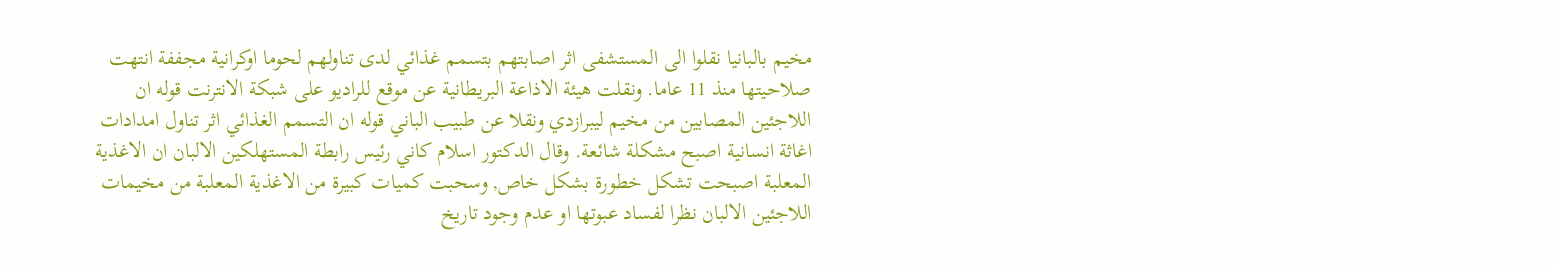مخيم بالبانيا نقلوا الى المستشفى اثر اصابتهم بتسمم غذائي لدى تناولهم لحوما اوكرانية مجففة انتهت صلاحيتها منذ 11 عاما. ونقلت هيئة الاذاعة البريطانية عن موقع للراديو على شبكة الانترنت قوله ان اللاجئين المصابين من مخيم ليبرازدي ونقلا عن طبيب الباني قوله ان التسمم الغذائي اثر تناول امدادات اغاثة انسانية اصبح مشكلة شائعة. وقال الدكتور اسلام كاني رئيس رابطة المستهلكين الالبان ان الاغذية المعلبة اصبحت تشكل خطورة بشكل خاص, وسحبت كميات كبيرة من الاغذية المعلبة من مخيمات اللاجئين الالبان نظرا لفساد عبوتها او عدم وجود تاريخ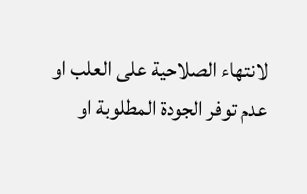لانتهاء الصلاحية على العلب او عدم توفر الجودة المطلوبة او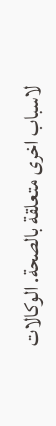لاسباب اخرى متعلقة بالصحة. الوكالات